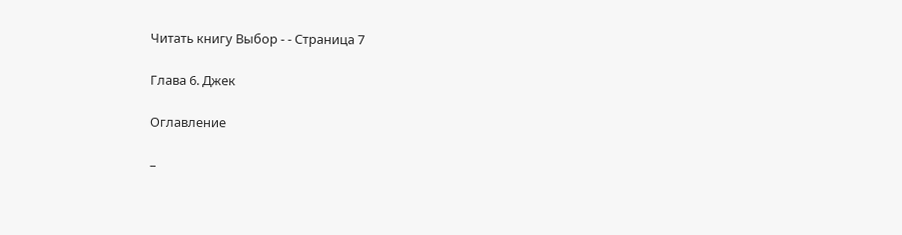Читать книгу Выбор - - Страница 7

Глава 6. Джек

Оглавление

–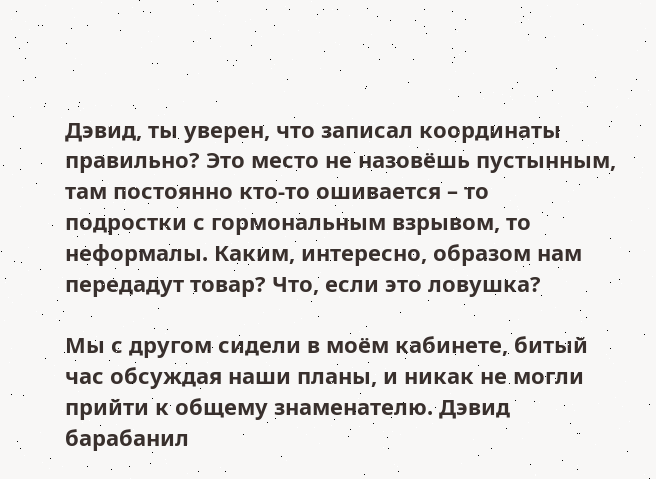Дэвид, ты уверен, что записал координаты правильно? Это место не назовёшь пустынным, там постоянно кто-то ошивается – то подростки с гормональным взрывом, то неформалы. Каким, интересно, образом нам передадут товар? Что, если это ловушка?

Мы с другом сидели в моём кабинете, битый час обсуждая наши планы, и никак не могли прийти к общему знаменателю. Дэвид барабанил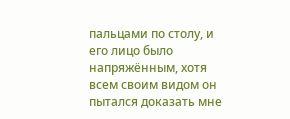пальцами по столу, и его лицо было напряжённым, хотя всем своим видом он пытался доказать мне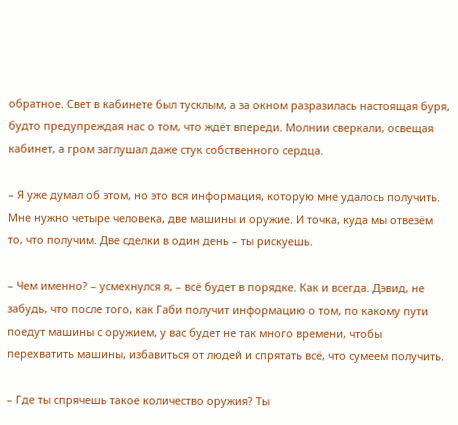обратное. Свет в кабинете был тусклым, а за окном разразилась настоящая буря, будто предупреждая нас о том, что ждёт впереди. Молнии сверкали, освещая кабинет, а гром заглушал даже стук собственного сердца.

– Я уже думал об этом, но это вся информация, которую мне удалось получить. Мне нужно четыре человека, две машины и оружие. И точка, куда мы отвезём то, что получим. Две сделки в один день – ты рискуешь.

– Чем именно? – усмехнулся я, – всё будет в порядке. Как и всегда. Дэвид, не забудь, что после того, как Габи получит информацию о том, по какому пути поедут машины с оружием, у вас будет не так много времени, чтобы перехватить машины, избавиться от людей и спрятать всё, что сумеем получить.

– Где ты спрячешь такое количество оружия? Ты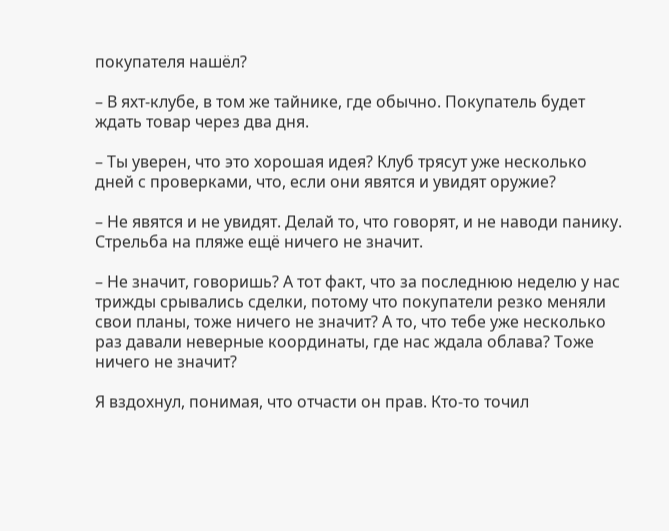покупателя нашёл?

– В яхт-клубе, в том же тайнике, где обычно. Покупатель будет ждать товар через два дня.

– Ты уверен, что это хорошая идея? Клуб трясут уже несколько дней с проверками, что, если они явятся и увидят оружие?

– Не явятся и не увидят. Делай то, что говорят, и не наводи панику. Стрельба на пляже ещё ничего не значит.

– Не значит, говоришь? А тот факт, что за последнюю неделю у нас трижды срывались сделки, потому что покупатели резко меняли свои планы, тоже ничего не значит? А то, что тебе уже несколько раз давали неверные координаты, где нас ждала облава? Тоже ничего не значит?

Я вздохнул, понимая, что отчасти он прав. Кто-то точил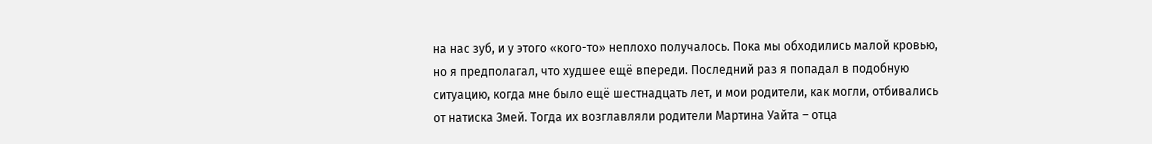на нас зуб, и у этого «кого-то» неплохо получалось. Пока мы обходились малой кровью, но я предполагал, что худшее ещё впереди. Последний раз я попадал в подобную ситуацию, когда мне было ещё шестнадцать лет, и мои родители, как могли, отбивались от натиска Змей. Тогда их возглавляли родители Мартина Уайта – отца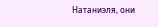Натаниэля, они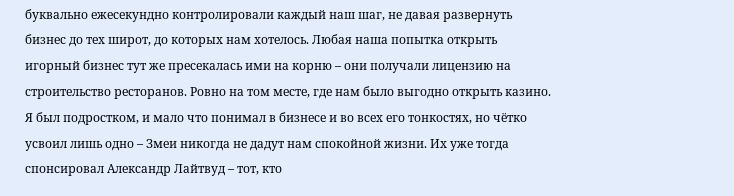буквально ежесекундно контролировали каждый наш шаг, не давая развернуть бизнес до тех широт, до которых нам хотелось. Любая наша попытка открыть игорный бизнес тут же пресекалась ими на корню – они получали лицензию на строительство ресторанов. Ровно на том месте, где нам было выгодно открыть казино. Я был подростком, и мало что понимал в бизнесе и во всех его тонкостях, но чётко усвоил лишь одно – Змеи никогда не дадут нам спокойной жизни. Их уже тогда спонсировал Александр Лайтвуд – тот, кто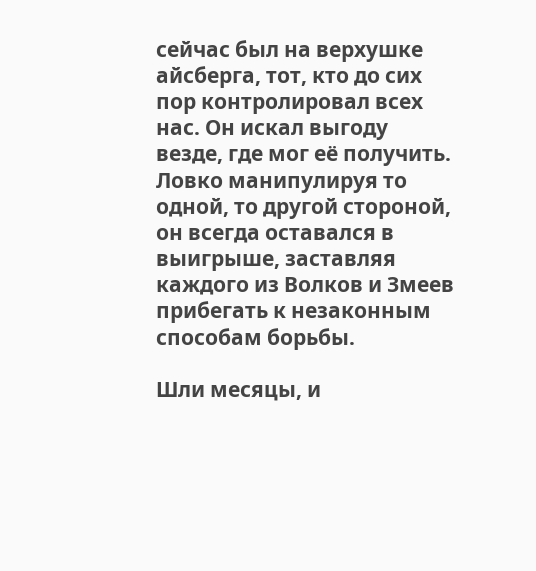сейчас был на верхушке айсберга, тот, кто до сих пор контролировал всех нас. Он искал выгоду везде, где мог её получить. Ловко манипулируя то одной, то другой стороной, он всегда оставался в выигрыше, заставляя каждого из Волков и Змеев прибегать к незаконным способам борьбы.

Шли месяцы, и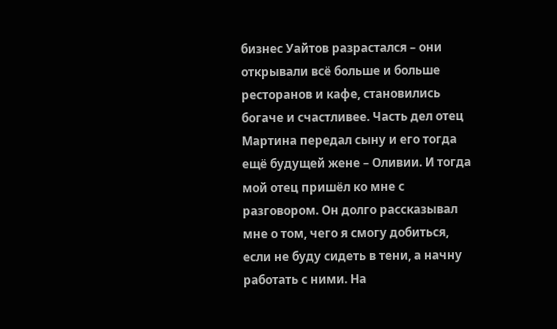бизнес Уайтов разрастался – они открывали всё больше и больше ресторанов и кафе, становились богаче и счастливее. Часть дел отец Мартина передал сыну и его тогда ещё будущей жене – Оливии. И тогда мой отец пришёл ко мне с разговором. Он долго рассказывал мне о том, чего я смогу добиться, если не буду сидеть в тени, а начну работать с ними. На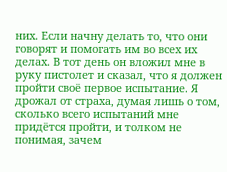них. Если начну делать то, что они говорят и помогать им во всех их делах. В тот день он вложил мне в руку пистолет и сказал, что я должен пройти своё первое испытание. Я дрожал от страха, думая лишь о том, сколько всего испытаний мне придётся пройти, и толком не понимая, зачем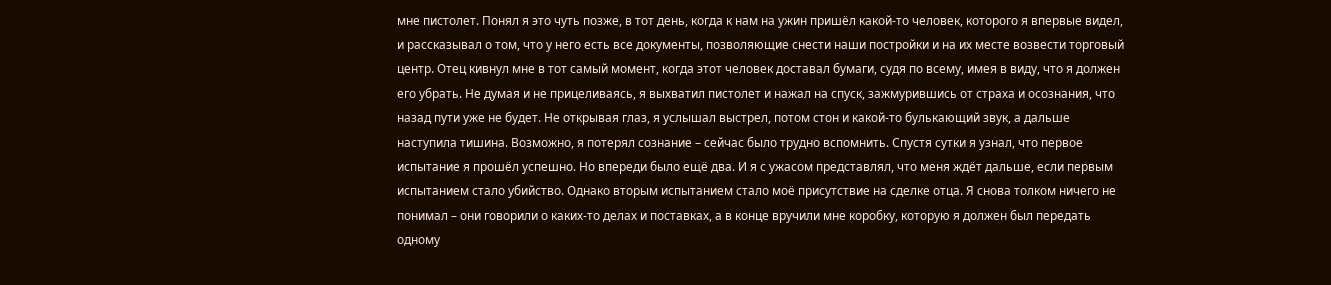мне пистолет. Понял я это чуть позже, в тот день, когда к нам на ужин пришёл какой-то человек, которого я впервые видел, и рассказывал о том, что у него есть все документы, позволяющие снести наши постройки и на их месте возвести торговый центр. Отец кивнул мне в тот самый момент, когда этот человек доставал бумаги, судя по всему, имея в виду, что я должен его убрать. Не думая и не прицеливаясь, я выхватил пистолет и нажал на спуск, зажмурившись от страха и осознания, что назад пути уже не будет. Не открывая глаз, я услышал выстрел, потом стон и какой-то булькающий звук, а дальше наступила тишина. Возможно, я потерял сознание – сейчас было трудно вспомнить. Спустя сутки я узнал, что первое испытание я прошёл успешно. Но впереди было ещё два. И я с ужасом представлял, что меня ждёт дальше, если первым испытанием стало убийство. Однако вторым испытанием стало моё присутствие на сделке отца. Я снова толком ничего не понимал – они говорили о каких-то делах и поставках, а в конце вручили мне коробку, которую я должен был передать одному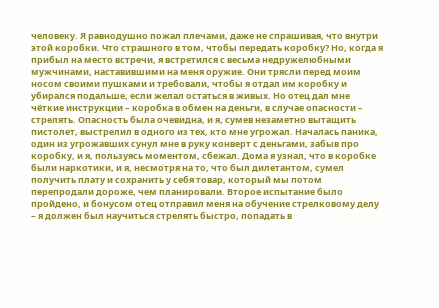человеку. Я равнодушно пожал плечами, даже не спрашивая, что внутри этой коробки. Что страшного в том, чтобы передать коробку? Но, когда я прибыл на место встречи, я встретился с весьма недружелюбными мужчинами, наставившими на меня оружие. Они трясли перед моим носом своими пушками и требовали, чтобы я отдал им коробку и убирался подальше, если желал остаться в живых. Но отец дал мне чёткие инструкции – коробка в обмен на деньги, в случае опасности – стрелять. Опасность была очевидна, и я, сумев незаметно вытащить пистолет, выстрелил в одного из тех, кто мне угрожал. Началась паника, один из угрожавших сунул мне в руку конверт с деньгами, забыв про коробку, и я, пользуясь моментом, сбежал. Дома я узнал, что в коробке были наркотики, и я, несмотря на то, что был дилетантом, сумел получить плату и сохранить у себя товар, который мы потом перепродали дороже, чем планировали. Второе испытание было пройдено, и бонусом отец отправил меня на обучение стрелковому делу – я должен был научиться стрелять быстро, попадать в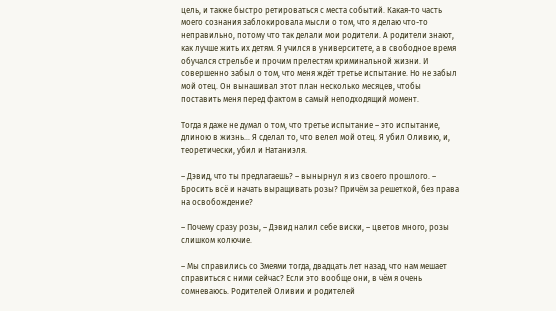цель, и также быстро ретироваться с места событий. Какая-то часть моего сознания заблокировала мысли о том, что я делаю что-то неправильно, потому что так делали мои родители. А родители знают, как лучше жить их детям. Я учился в университете, а в свободное время обучался стрельбе и прочим прелестям криминальной жизни. И совершенно забыл о том, что меня ждёт третье испытание. Но не забыл мой отец. Он вынашивал этот план несколько месяцев, чтобы поставить меня перед фактом в самый неподходящий момент.

Тогда я даже не думал о том, что третье испытание – это испытание, длиною в жизнь… Я сделал то, что велел мой отец. Я убил Оливию, и, теоретически, убил и Натаниэля.

– Дэвид, что ты предлагаешь? – вынырнул я из своего прошлого. – Бросить всё и начать выращивать розы? Причём за решеткой, без права на освобождение?

– Почему сразу розы, – Дэвид налил себе виски, – цветов много, розы слишком колючие.

– Мы справились со Змеями тогда, двадцать лет назад, что нам мешает справиться с ними сейчас? Если это вообще они, в чём я очень сомневаюсь. Родителей Оливии и родителей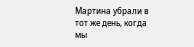Мартина убрали в тот же день, когда мы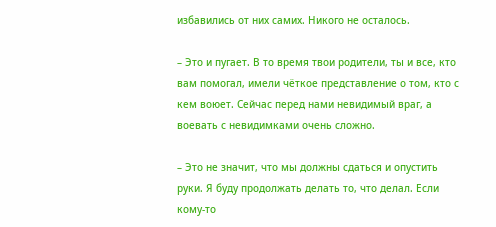избавились от них самих. Никого не осталось.

– Это и пугает. В то время твои родители, ты и все, кто вам помогал, имели чёткое представление о том, кто с кем воюет. Сейчас перед нами невидимый враг, а воевать с невидимками очень сложно.

– Это не значит, что мы должны сдаться и опустить руки. Я буду продолжать делать то, что делал. Если кому-то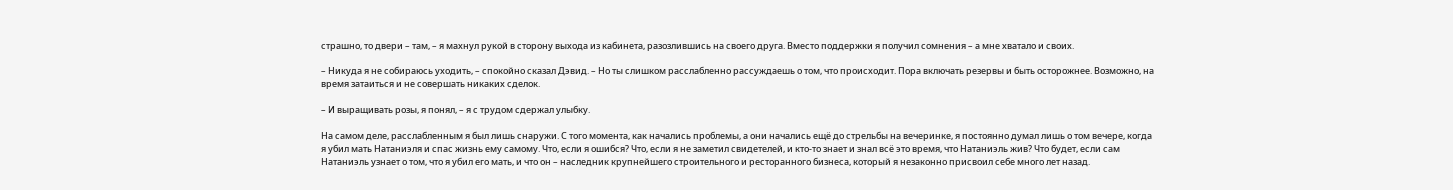страшно, то двери – там, – я махнул рукой в сторону выхода из кабинета, разозлившись на своего друга. Вместо поддержки я получил сомнения – а мне хватало и своих.

– Никуда я не собираюсь уходить, – спокойно сказал Дэвид. – Но ты слишком расслабленно рассуждаешь о том, что происходит. Пора включать резервы и быть осторожнее. Возможно, на время затаиться и не совершать никаких сделок.

– И выращивать розы, я понял, – я с трудом сдержал улыбку.

На самом деле, расслабленным я был лишь снаружи. С того момента, как начались проблемы, а они начались ещё до стрельбы на вечеринке, я постоянно думал лишь о том вечере, когда я убил мать Натаниэля и спас жизнь ему самому. Что, если я ошибся? Что, если я не заметил свидетелей, и кто-то знает и знал всё это время, что Натаниэль жив? Что будет, если сам Натаниэль узнает о том, что я убил его мать, и что он – наследник крупнейшего строительного и ресторанного бизнеса, который я незаконно присвоил себе много лет назад.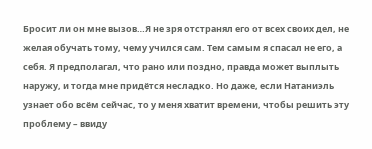Бросит ли он мне вызов…Я не зря отстранял его от всех своих дел, не желая обучать тому, чему учился сам. Тем самым я спасал не его, а себя. Я предполагал, что рано или поздно, правда может выплыть наружу, и тогда мне придётся несладко. Но даже, если Натаниэль узнает обо всём сейчас, то у меня хватит времени, чтобы решить эту проблему – ввиду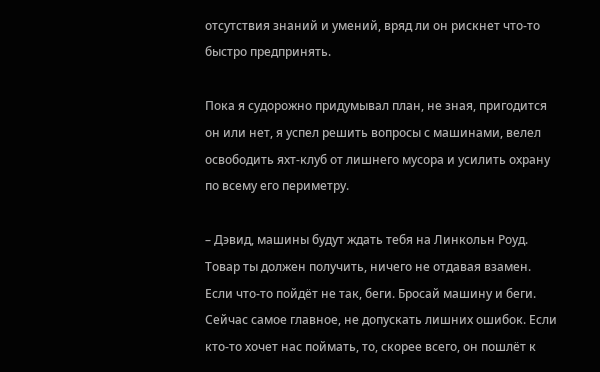отсутствия знаний и умений, вряд ли он рискнет что-то быстро предпринять.

Пока я судорожно придумывал план, не зная, пригодится он или нет, я успел решить вопросы с машинами, велел освободить яхт-клуб от лишнего мусора и усилить охрану по всему его периметру.

– Дэвид, машины будут ждать тебя на Линкольн Роуд. Товар ты должен получить, ничего не отдавая взамен. Если что-то пойдёт не так, беги. Бросай машину и беги. Сейчас самое главное, не допускать лишних ошибок. Если кто-то хочет нас поймать, то, скорее всего, он пошлёт к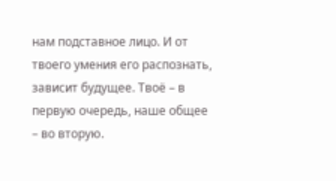нам подставное лицо. И от твоего умения его распознать, зависит будущее. Твоё – в первую очередь, наше общее – во вторую.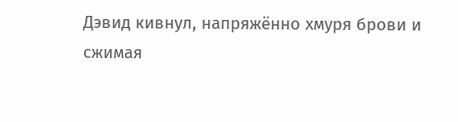Дэвид кивнул, напряжённо хмуря брови и сжимая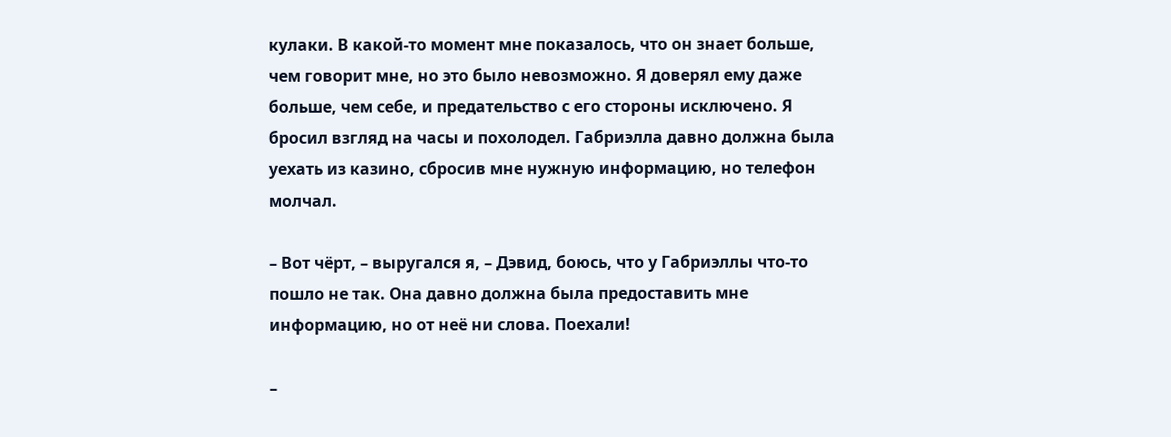кулаки. В какой-то момент мне показалось, что он знает больше, чем говорит мне, но это было невозможно. Я доверял ему даже больше, чем себе, и предательство с его стороны исключено. Я бросил взгляд на часы и похолодел. Габриэлла давно должна была уехать из казино, сбросив мне нужную информацию, но телефон молчал.

– Вот чёрт, – выругался я, – Дэвид, боюсь, что у Габриэллы что-то пошло не так. Она давно должна была предоставить мне информацию, но от неё ни слова. Поехали!

–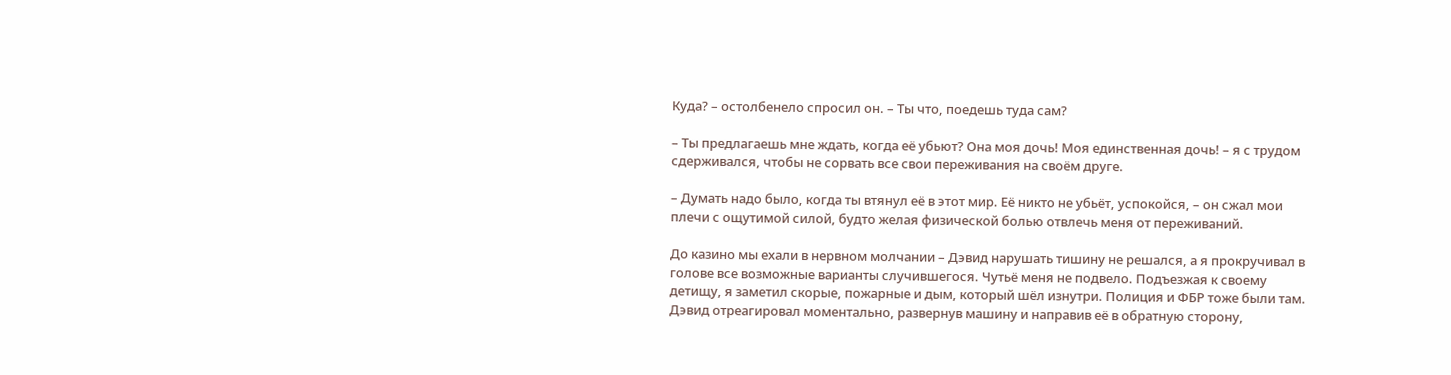Куда? – остолбенело спросил он. – Ты что, поедешь туда сам?

– Ты предлагаешь мне ждать, когда её убьют? Она моя дочь! Моя единственная дочь! – я с трудом сдерживался, чтобы не сорвать все свои переживания на своём друге.

– Думать надо было, когда ты втянул её в этот мир. Её никто не убьёт, успокойся, – он сжал мои плечи с ощутимой силой, будто желая физической болью отвлечь меня от переживаний.

До казино мы ехали в нервном молчании – Дэвид нарушать тишину не решался, а я прокручивал в голове все возможные варианты случившегося. Чутьё меня не подвело. Подъезжая к своему детищу, я заметил скорые, пожарные и дым, который шёл изнутри. Полиция и ФБР тоже были там. Дэвид отреагировал моментально, развернув машину и направив её в обратную сторону,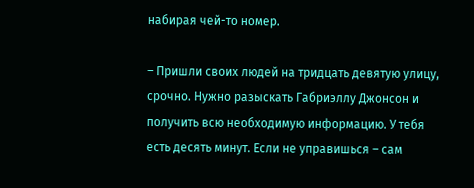набирая чей-то номер.

– Пришли своих людей на тридцать девятую улицу, срочно. Нужно разыскать Габриэллу Джонсон и получить всю необходимую информацию. У тебя есть десять минут. Если не управишься – сам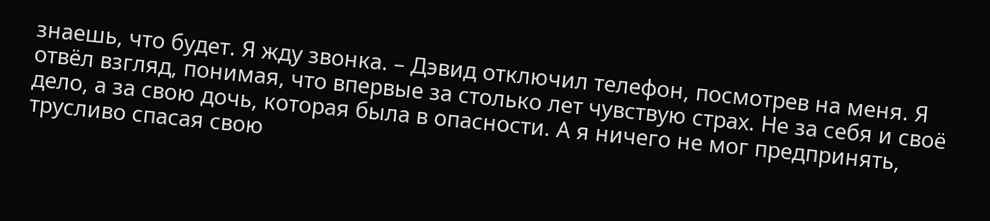знаешь, что будет. Я жду звонка. – Дэвид отключил телефон, посмотрев на меня. Я отвёл взгляд, понимая, что впервые за столько лет чувствую страх. Не за себя и своё дело, а за свою дочь, которая была в опасности. А я ничего не мог предпринять, трусливо спасая свою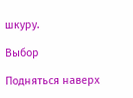шкуру.

Выбор

Подняться наверх